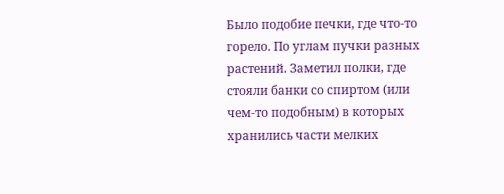Было подобие печки, где что-то горело. По углам пучки разных растений. Заметил полки, где стояли банки со спиртом (или чем-то подобным) в которых хранились части мелких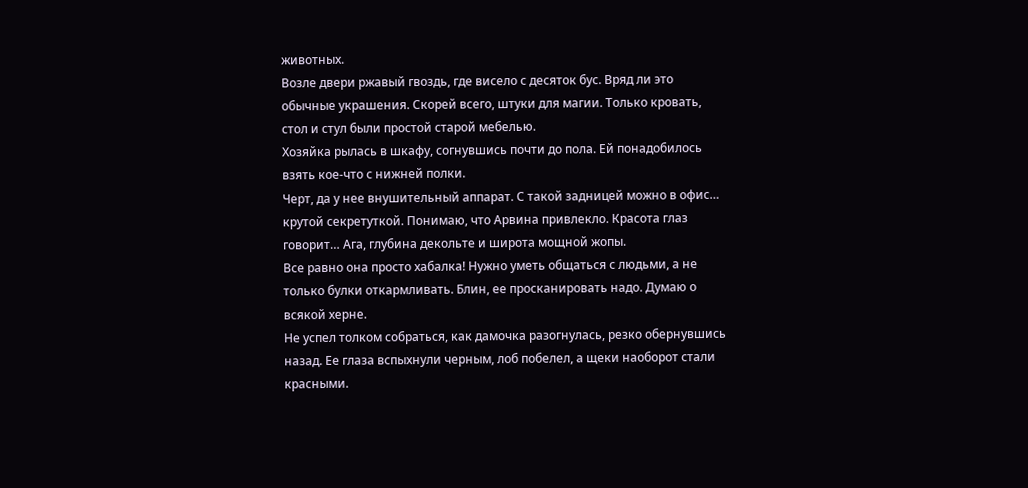животных.
Возле двери ржавый гвоздь, где висело с десяток бус. Вряд ли это обычные украшения. Скорей всего, штуки для магии. Только кровать, стол и стул были простой старой мебелью.
Хозяйка рылась в шкафу, согнувшись почти до пола. Ей понадобилось взять кое-что с нижней полки.
Черт, да у нее внушительный аппарат. С такой задницей можно в офис… крутой секретуткой. Понимаю, что Арвина привлекло. Красота глаз говорит… Ага, глубина декольте и широта мощной жопы.
Все равно она просто хабалка! Нужно уметь общаться с людьми, а не только булки откармливать. Блин, ее просканировать надо. Думаю о всякой херне.
Не успел толком собраться, как дамочка разогнулась, резко обернувшись назад. Ее глаза вспыхнули черным, лоб побелел, а щеки наоборот стали красными.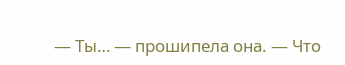— Ты… — прошипела она. — Что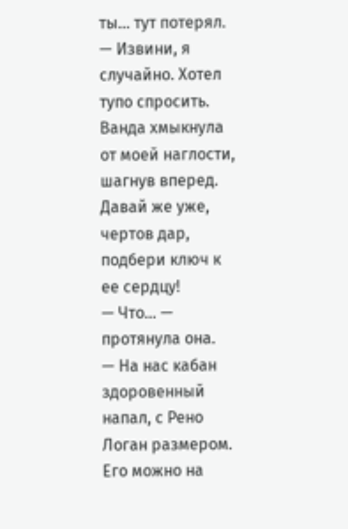ты… тут потерял.
— Извини, я случайно. Хотел тупо спросить.
Ванда хмыкнула от моей наглости, шагнув вперед. Давай же уже, чертов дар, подбери ключ к ее сердцу!
— Что… — протянула она.
— На нас кабан здоровенный напал, с Рено Логан размером. Его можно на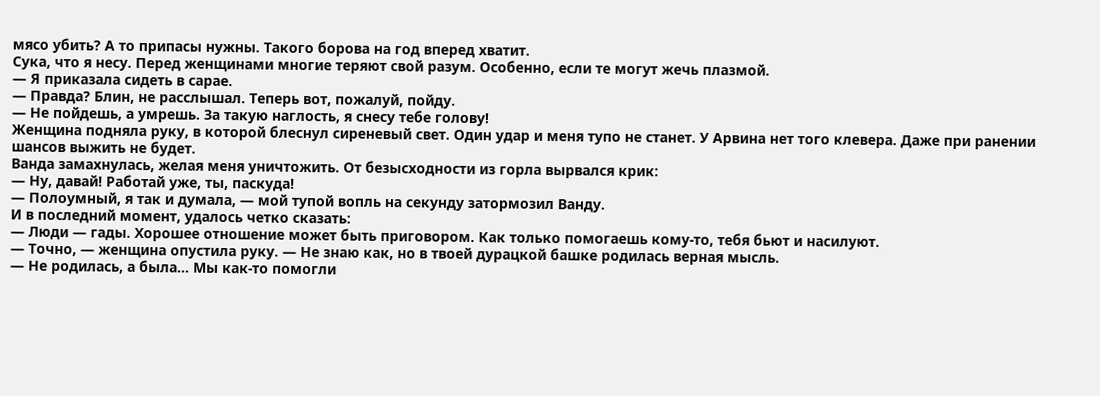мясо убить? А то припасы нужны. Такого борова на год вперед хватит.
Сука, что я несу. Перед женщинами многие теряют свой разум. Особенно, если те могут жечь плазмой.
— Я приказала сидеть в сарае.
— Правда? Блин, не расслышал. Теперь вот, пожалуй, пойду.
— Не пойдешь, а умрешь. За такую наглость, я снесу тебе голову!
Женщина подняла руку, в которой блеснул сиреневый свет. Один удар и меня тупо не станет. У Арвина нет того клевера. Даже при ранении шансов выжить не будет.
Ванда замахнулась, желая меня уничтожить. От безысходности из горла вырвался крик:
— Ну, давай! Работай уже, ты, паскуда!
— Полоумный, я так и думала, — мой тупой вопль на секунду затормозил Ванду.
И в последний момент, удалось четко сказать:
— Люди — гады. Хорошее отношение может быть приговором. Как только помогаешь кому-то, тебя бьют и насилуют.
— Точно, — женщина опустила руку. — Не знаю как, но в твоей дурацкой башке родилась верная мысль.
— Не родилась, а была… Мы как-то помогли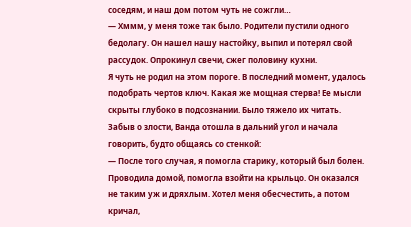соседям, и наш дом потом чуть не сожгли…
— Хммм, у меня тоже так было. Родители пустили одного бедолагу. Он нашел нашу настойку, выпил и потерял свой рассудок. Опрокинул свечи, сжег половину кухни.
Я чуть не родил на этом пороге. В последний момент, удалось подобрать чертов ключ. Какая же мощная стерва! Ее мысли скрыты глубоко в подсознании. Было тяжело их читать.
Забыв о злости, Ванда отошла в дальний угол и начала говорить, будто общаясь со стенкой:
— После того случая, я помогла старику, который был болен. Проводила домой, помогла взойти на крыльцо. Он оказался не таким уж и дряхлым. Хотел меня обесчестить, а потом кричал,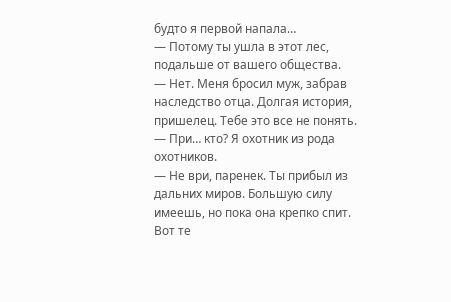будто я первой напала…
— Потому ты ушла в этот лес, подальше от вашего общества.
— Нет. Меня бросил муж, забрав наследство отца. Долгая история, пришелец. Тебе это все не понять.
— При… кто? Я охотник из рода охотников.
— Не ври, паренек. Ты прибыл из дальних миров. Большую силу имеешь, но пока она крепко спит.
Вот те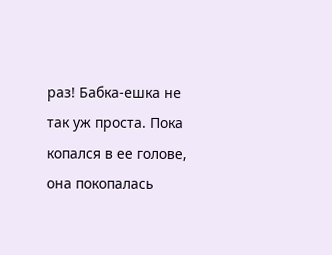раз! Бабка-ешка не так уж проста. Пока копался в ее голове, она покопалась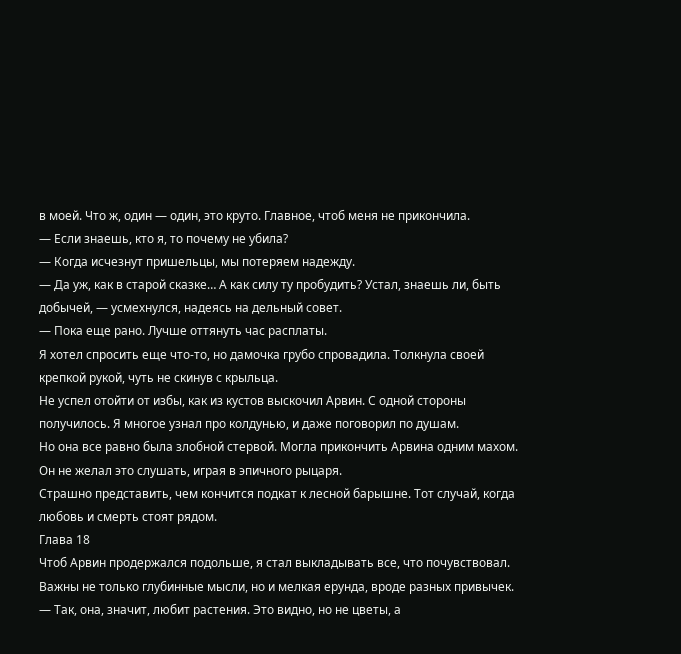в моей. Что ж, один — один, это круто. Главное, чтоб меня не прикончила.
— Если знаешь, кто я, то почему не убила?
— Когда исчезнут пришельцы, мы потеряем надежду.
— Да уж, как в старой сказке… А как силу ту пробудить? Устал, знаешь ли, быть добычей, — усмехнулся, надеясь на дельный совет.
— Пока еще рано. Лучше оттянуть час расплаты.
Я хотел спросить еще что-то, но дамочка грубо спровадила. Толкнула своей крепкой рукой, чуть не скинув с крыльца.
Не успел отойти от избы, как из кустов выскочил Арвин. С одной стороны получилось. Я многое узнал про колдунью, и даже поговорил по душам.
Но она все равно была злобной стервой. Могла прикончить Арвина одним махом. Он не желал это слушать, играя в эпичного рыцаря.
Страшно представить, чем кончится подкат к лесной барышне. Тот случай, когда любовь и смерть стоят рядом.
Глава 18
Чтоб Арвин продержался подольше, я стал выкладывать все, что почувствовал. Важны не только глубинные мысли, но и мелкая ерунда, вроде разных привычек.
— Так, она, значит, любит растения. Это видно, но не цветы, а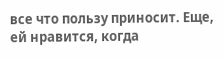все что пользу приносит. Еще, ей нравится, когда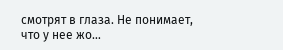смотрят в глаза. Не понимает, что у нее жо…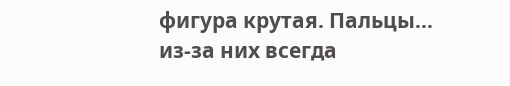фигура крутая. Пальцы… из-за них всегда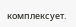комплексует.